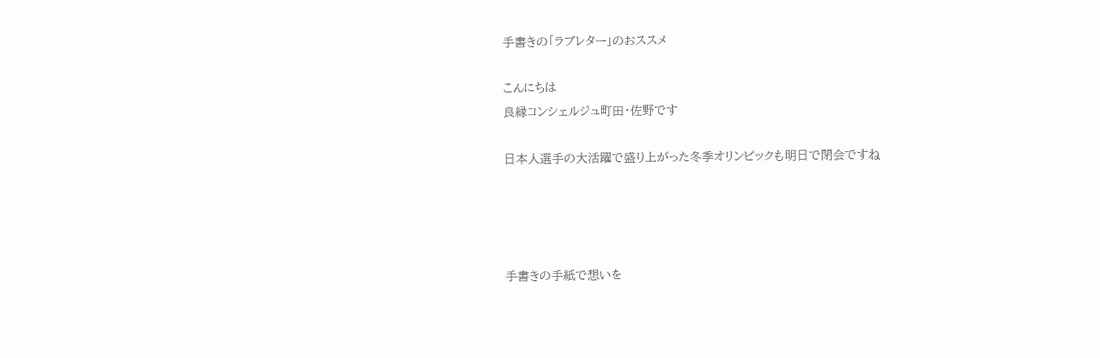手書きの「ラブレター」のおススメ

こんにちは
良縁コンシェルジュ町田・佐野です

日本人選手の大活躍で盛り上がった冬季オリンピックも明日で閉会ですね




手書きの手紙で想いを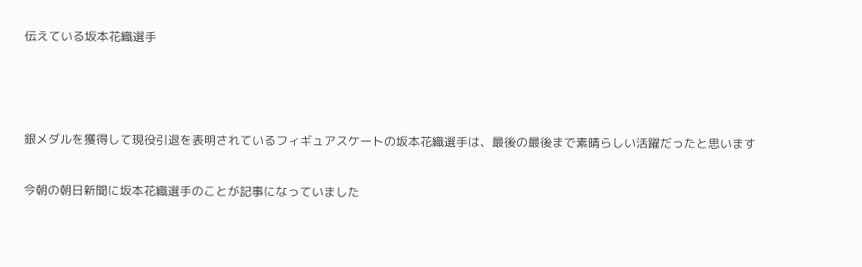伝えている坂本花織選手



銀メダルを獲得して現役引退を表明されているフィギュアスケートの坂本花織選手は、最後の最後まで素晴らしい活躍だったと思います

今朝の朝日新聞に坂本花織選手のことが記事になっていました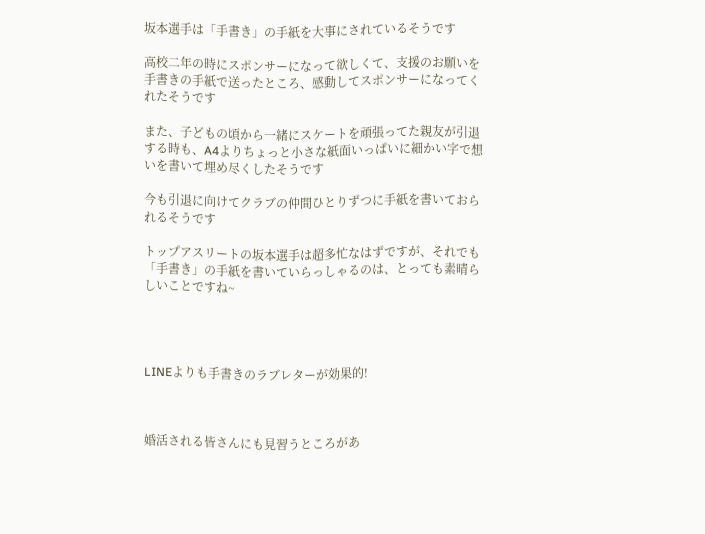坂本選手は「手書き」の手紙を大事にされているそうです

高校二年の時にスポンサーになって欲しくて、支援のお願いを手書きの手紙で送ったところ、感動してスポンサーになってくれたそうです

また、子どもの頃から一緒にスケートを頑張ってた親友が引退する時も、A4よりちょっと小さな紙面いっぱいに細かい字で想いを書いて埋め尽くしたそうです

今も引退に向けてクラブの仲間ひとりずつに手紙を書いておられるそうです

トップアスリートの坂本選手は超多忙なはずですが、それでも「手書き」の手紙を書いていらっしゃるのは、とっても素晴らしいことですね~




LINEよりも手書きのラブレターが効果的!



婚活される皆さんにも見習うところがあ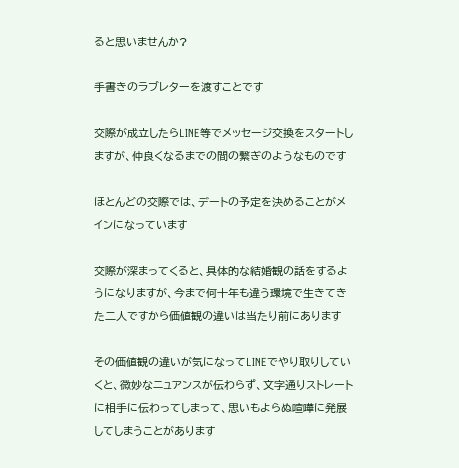ると思いませんか?

手書きのラブレターを渡すことです

交際が成立したらLINE等でメッセージ交換をスタートしますが、仲良くなるまでの間の繋ぎのようなものです

ほとんどの交際では、デートの予定を決めることがメインになっています

交際が深まってくると、具体的な結婚観の話をするようになりますが、今まで何十年も違う環境で生きてきた二人ですから価値観の違いは当たり前にあります

その価値観の違いが気になってLINEでやり取りしていくと、微妙なニュアンスが伝わらず、文字通りストレートに相手に伝わってしまって、思いもよらぬ喧嘩に発展してしまうことがあります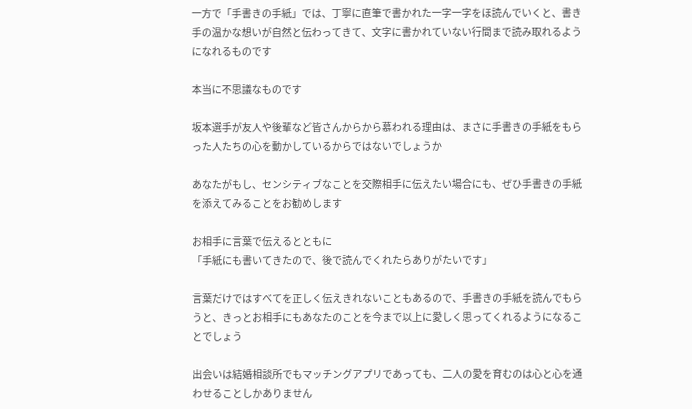一方で「手書きの手紙」では、丁寧に直筆で書かれた一字一字をほ読んでいくと、書き手の温かな想いが自然と伝わってきて、文字に書かれていない行間まで読み取れるようになれるものです

本当に不思議なものです

坂本選手が友人や後輩など皆さんからから慕われる理由は、まさに手書きの手紙をもらった人たちの心を動かしているからではないでしょうか

あなたがもし、センシティブなことを交際相手に伝えたい場合にも、ぜひ手書きの手紙を添えてみることをお勧めします

お相手に言葉で伝えるとともに
「手紙にも書いてきたので、後で読んでくれたらありがたいです」

言葉だけではすべてを正しく伝えきれないこともあるので、手書きの手紙を読んでもらうと、きっとお相手にもあなたのことを今まで以上に愛しく思ってくれるようになることでしょう

出会いは結婚相談所でもマッチングアプリであっても、二人の愛を育むのは心と心を通わせることしかありません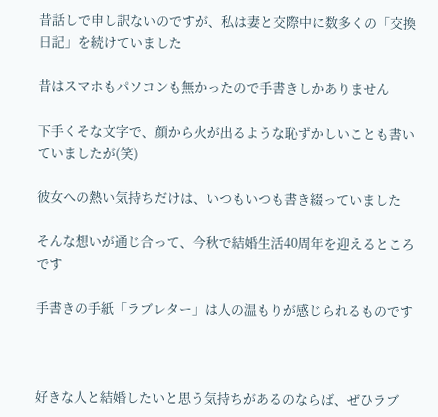昔話しで申し訳ないのですが、私は妻と交際中に数多くの「交換日記」を続けていました

昔はスマホもパソコンも無かったので手書きしかありません

下手くそな文字で、顔から火が出るような恥ずかしいことも書いていましたが(笑)

彼女への熱い気持ちだけは、いつもいつも書き綴っていました

そんな想いが通じ合って、今秋で結婚生活40周年を迎えるところです

手書きの手紙「ラブレター」は人の温もりが感じられるものです



好きな人と結婚したいと思う気持ちがあるのならば、ぜひラブ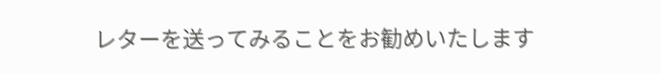レターを送ってみることをお勧めいたします